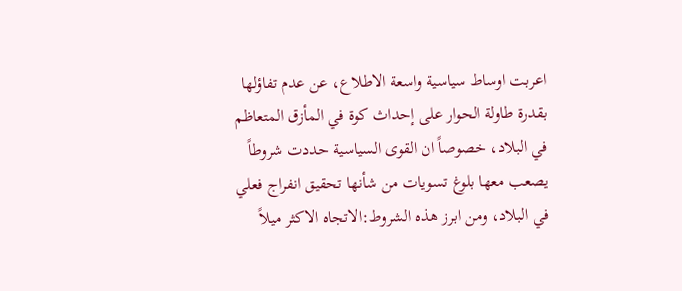اعربت اوساط سياسية واسعة الاطلاع، عن عدم تفاؤلها بقدرة طاولة الحوار على إحداث كوة في المأزق المتعاظم في البلاد، خصوصاً ان القوى السياسية حددت شروطاً يصعب معها بلوغ تسويات من شأنها تحقيق انفراج فعلي في البلاد، ومن ابرز هذه الشروط:الاتجاه الاكثر ميلاً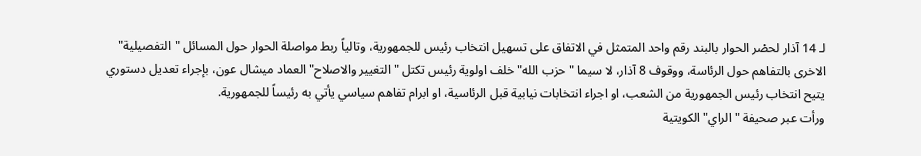لـ 14 آذار لحصْر الحوار بالبند رقم واحد المتمثل في الاتفاق على تسهيل انتخاب رئيس للجمهورية، وتالياً ربط مواصلة الحوار حول المسائل "التفصيلية" الاخرى بالتفاهم حول الرئاسة، ووقوف 8 آذار، لا سيما "حزب الله" خلف اولوية رئيس تكتل "التغيير والاصلاح" العماد ميشال عون، بإجراء تعديل دستوري يتيح انتخاب رئيس الجمهورية من الشعب، او اجراء انتخابات نيابية قبل الرئاسية، او ابرام تفاهم سياسي يأتي به رئيساً للجمهورية.
ورأت عبر صحيفة "الراي" الكويتية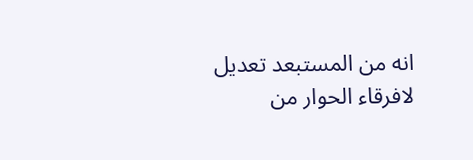انه من المستبعد تعديل لافرقاء الحوار من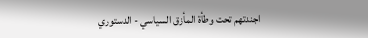اجندتهم تحت وطأة المأزق السياسي - الدستوري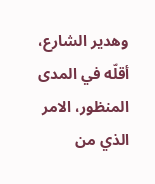وهدير الشارع، أقلّه في المدى المنظور، الامر الذي من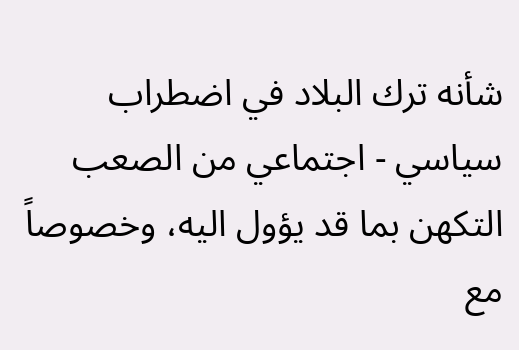شأنه ترك البلاد في اضطراب سياسي - اجتماعي من الصعب التكهن بما قد يؤول اليه، وخصوصاً مع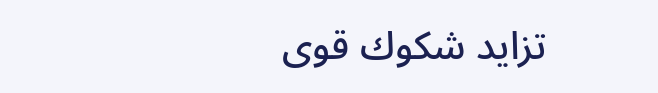تزايد شكوك قوى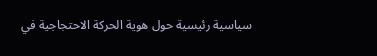سياسية رئيسية حول هوية الحركة الاحتجاجية في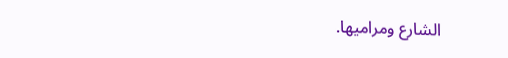الشارع ومراميها.